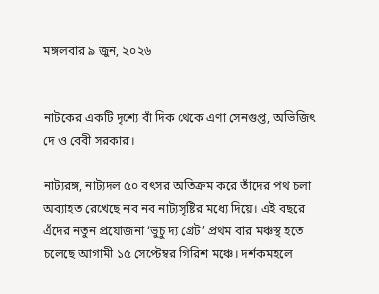মঙ্গলবার ৯ জুন, ২০২৬


নাটকের একটি দৃশ্যে বাঁ দিক থেকে এণা সেনগুপ্ত, অভিজিৎ দে ও বেবী সরকার।

নাট্যরঙ্গ, নাট্যদল ৫০ বৎসর অতিক্রম করে তাঁদের পথ চলা অব্যাহত রেখেছে নব নব নাট্যসৃষ্টির মধ্যে দিয়ে। এই বছরে এঁদের নতুন প্রযোজনা ‘ভুচু দ্য গ্রেট’ প্রথম বার মঞ্চস্থ হতে চলেছে আগামী ১৫ সেপ্টেম্বর গিরিশ মঞ্চে। দর্শকমহলে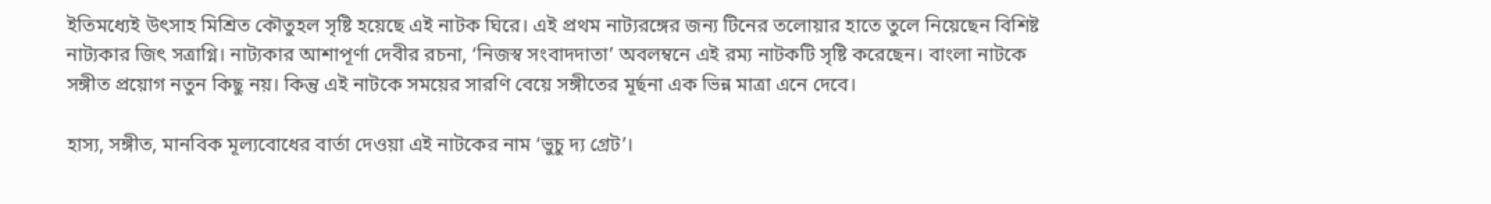ইতিমধ্যেই উৎসাহ মিশ্রিত কৌতুহল সৃষ্টি হয়েছে এই নাটক ঘিরে। এই প্রথম নাট্যরঙ্গের জন্য টিনের তলোয়ার হাতে তুলে নিয়েছেন বিশিষ্ট নাট্যকার জিৎ সত্রাগ্নি। নাট্যকার আশাপূর্ণা দেবীর রচনা, ‘নিজস্ব সংবাদদাতা’ অবলম্বনে এই রম্য নাটকটি সৃষ্টি করেছেন। বাংলা নাটকে সঙ্গীত প্রয়োগ নতুন কিছু নয়। কিন্তু এই নাটকে সময়ের সারণি বেয়ে সঙ্গীতের মূর্ছনা এক ভিন্ন মাত্রা এনে দেবে।

হাস্য, সঙ্গীত, মানবিক মূল্যবোধের বার্তা দেওয়া এই নাটকের নাম ‘ভুচু দ্য গ্রেট’।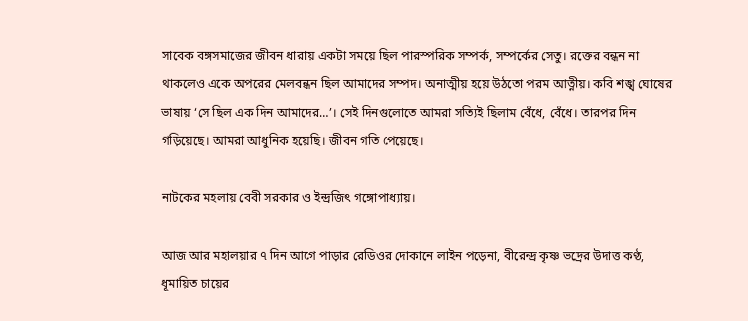সাবেক বঙ্গসমাজের জীবন ধারায় একটা সময়ে ছিল পারস্পরিক সম্পর্ক, সম্পর্কের সেতু। রক্তের বন্ধন না থাকলেও একে অপরের মেলবন্ধন ছিল আমাদের সম্পদ। অনাত্মীয় হয়ে উঠতো পরম আত্নীয়। কবি শঙ্খ ঘোষের ভাষায় ‘সে ছিল এক দিন আমাদের…’। সেই দিনগুলোতে আমরা সত্যিই ছিলাম বেঁধে, বেঁধে। তারপর দিন গড়িয়েছে। আমরা আধুনিক হয়েছি। জীবন গতি পেয়েছে।

নাটকের মহলায় বেবী সরকার ও ইন্দ্রজিৎ গঙ্গোপাধ্যায়।

আজ আর মহালয়ার ৭ দিন আগে পাড়ার রেডিওর দোকানে লাইন পড়েনা, বীরেন্দ্র কৃষ্ণ ভদ্রের উদাত্ত কণ্ঠ, ধূমায়িত চায়ের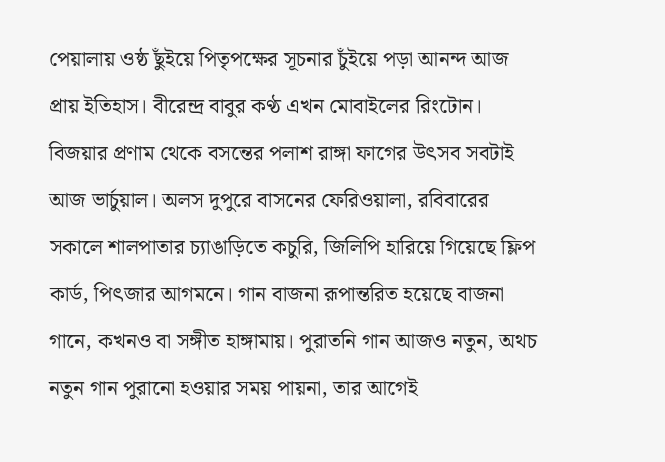পেয়ালায় ওষ্ঠ ছুঁইয়ে পিতৃপক্ষের সূচনার চুঁইয়ে পড়া আনন্দ আজ প্রায় ইতিহাস। বীরেন্দ্র বাবুর কণ্ঠ এখন মোবাইলের রিংটোন। বিজয়ার প্রণাম থেকে বসন্তের পলাশ রাঙ্গা ফাগের উৎসব সবটাই আজ ভার্চুয়াল। অলস দুপুরে বাসনের ফেরিওয়ালা, রবিবারের সকালে শালপাতার চ্যাঙাড়িতে কচুরি, জিলিপি হারিয়ে গিয়েছে ফ্লিপ কার্ড, পিৎজার আগমনে। গান বাজনা রূপান্তরিত হয়েছে বাজনা গানে, কখনও বা সঙ্গীত হাঙ্গামায়। পুরাতনি গান আজও নতুন, অথচ নতুন গান পুরানো হওয়ার সময় পায়না, তার আগেই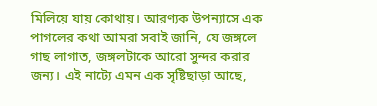মিলিয়ে যায় কোথায়। আরণ্যক উপন্যাসে এক পাগলের কথা আমরা সবাই জানি, যে জঙ্গলে গাছ লাগাত, জঙ্গলটাকে আরো সুন্দর করার জন্য। এই নাট্যে এমন এক সৃষ্টিছাড়া আছে,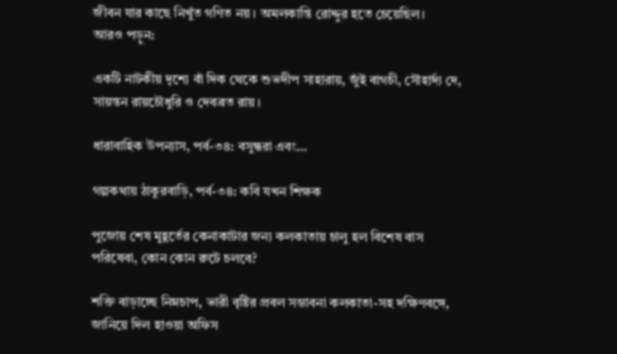জীবন যার কাছে নিখুঁত গণিত নয়। অমলকান্তি রোদ্দুর হতে চেয়েছিল।
আরও পড়ুন:

একটি নাটকীয় দৃশ্যে বাঁ দিক থেকে শুভদীপ সাহারায়, জুঁই বাগচী, সৌহার্দ্য দে, সায়ন্তন রায়চৌধুরি ও দেবব্রত রায়।

ধারাবাহিক উপন্যাস, পর্ব-৩৪: বসুন্ধরা এবং…

গল্পকথায় ঠাকুরবাড়ি, পর্ব-৩৪: কবি যখন শিক্ষক

পুজোয় শেষ মুহূর্তের কেনাকাটার জন্য কলকাতায় চালু হল বিশেষ বাস পরিষেবা, কোন কোন রুটে চলবে?

শক্তি বাড়াচ্ছে নিম্নচাপ, ভারী বৃষ্টির প্রবল সম্ভাবনা কলকাতা-সহ দক্ষিণবঙ্গে, জানিয়ে দিল হাওয়া অফিস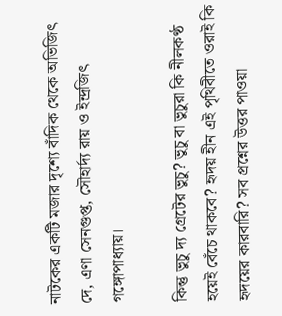নাটকের একটি মজার দৃশ্যে বাঁদিক থেকে অভিজিৎ দে, এণা সেনগুপ্ত, সৌহার্দ্য রায় ও ইন্দ্রজিৎ গঙ্গোপাধ্যায়।

কিন্তু ভুচু দ্য গ্রেটের ভুচু? ভুচু বা ভুচুরা কি নীলকণ্ঠ হয়েই বেঁচে থাকবে? হৃদয় হীন এই পৃথিবীতে ওরাই কি হৃদয়ের কারবারি? সব প্রশ্নের উত্তর পাওয়া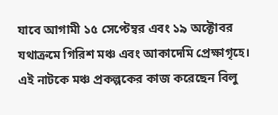যাবে আগামী ১৫ সেপ্টেম্বর এবং ১৯ অক্টোবর যথাক্রমে গিরিশ মঞ্চ এবং আকাদেমি প্রেক্ষাগৃহে। এই নাটকে মঞ্চ প্রকল্পকের কাজ করেছেন বিলু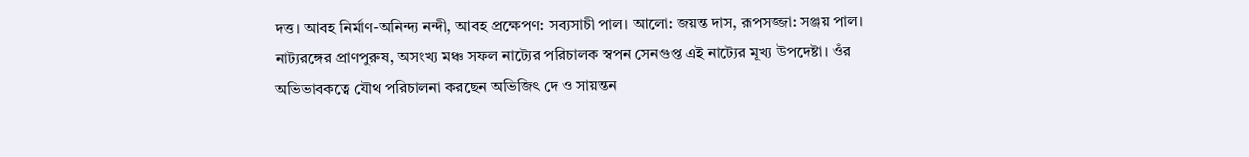দত্ত। আবহ নির্মাণ-অনিন্দ্য নন্দী, আবহ প্রক্ষেপণ: সব্যসাচী পাল। আলো: জয়ন্ত দাস, রূপসজ্জা: সঞ্জয় পাল। নাট্যরঙ্গের প্রাণপুরুষ, অসংখ্য মঞ্চ সফল নাট্যের পরিচালক স্বপন সেনগুপ্ত এই নাট্যের মূখ্য উপদেষ্টা। ওঁর অভিভাবকত্বে যৌথ পরিচালনা করছেন অভিজিৎ দে ও সায়ন্তন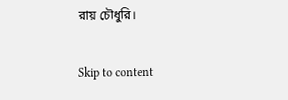রায় চৌধুরি।

Skip to content